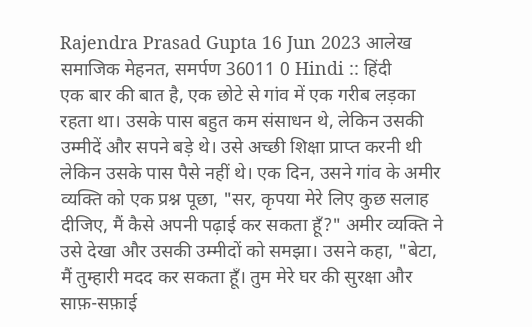Rajendra Prasad Gupta 16 Jun 2023 आलेख समाजिक मेहनत, समर्पण 36011 0 Hindi :: हिंदी
एक बार की बात है, एक छोटे से गांव में एक गरीब लड़का रहता था। उसके पास बहुत कम संसाधन थे, लेकिन उसकी उम्मीदें और सपने बड़े थे। उसे अच्छी शिक्षा प्राप्त करनी थी लेकिन उसके पास पैसे नहीं थे। एक दिन, उसने गांव के अमीर व्यक्ति को एक प्रश्न पूछा, "सर, कृपया मेरे लिए कुछ सलाह दीजिए, मैं कैसे अपनी पढ़ाई कर सकता हूँ?" अमीर व्यक्ति ने उसे देखा और उसकी उम्मीदों को समझा। उसने कहा, "बेटा, मैं तुम्हारी मदद कर सकता हूँ। तुम मेरे घर की सुरक्षा और साफ़-सफ़ाई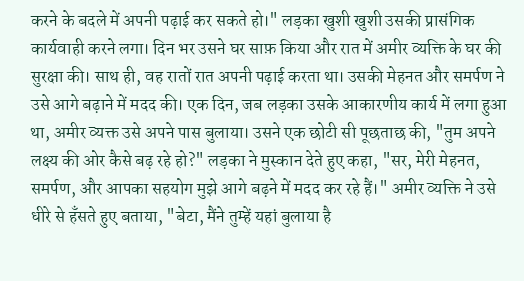करने के बदले में अपनी पढ़ाई कर सकते हो।" लड़का खुशी खुशी उसकी प्रासंगिक कार्यवाही करने लगा। दिन भर उसने घर साफ़ किया और रात में अमीर व्यक्ति के घर की सुरक्षा की। साथ ही, वह रातों रात अपनी पढ़ाई करता था। उसकी मेहनत और समर्पण ने उसे आगे बढ़ाने में मदद की। एक दिन, जब लड़का उसके आकारणीय कार्य में लगा हुआ था, अमीर व्यक्त उसे अपने पास बुलाया। उसने एक छोटी सी पूछताछ की, "तुम अपने लक्ष्य की ओर कैसे बढ़ रहे हो?" लड़का ने मुस्कान देते हुए कहा, "सर, मेरी मेहनत, समर्पण, और आपका सहयोग मुझे आगे बढ़ने में मदद कर रहे हैं।" अमीर व्यक्ति ने उसे धीरे से हँसते हुए बताया, "बेटा, मैंने तुम्हें यहां बुलाया है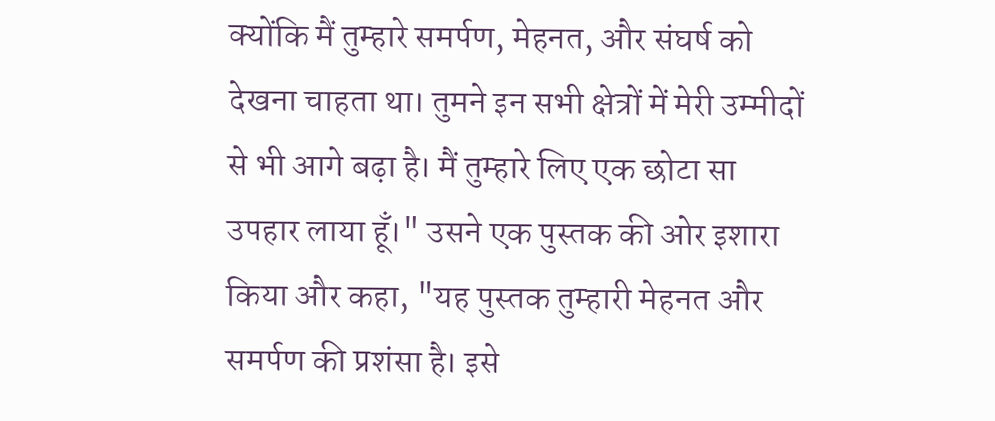क्योंकि मैं तुम्हारे समर्पण, मेहनत, और संघर्ष को देखना चाहता था। तुमने इन सभी क्षेत्रों में मेरी उम्मीदों से भी आगे बढ़ा है। मैं तुम्हारे लिए एक छोटा सा उपहार लाया हूँ।" उसने एक पुस्तक की ओर इशारा किया और कहा, "यह पुस्तक तुम्हारी मेहनत और समर्पण की प्रशंसा है। इसे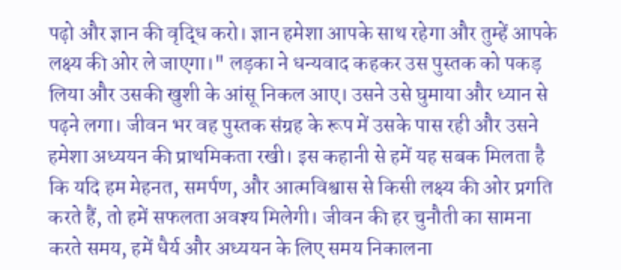पढ़ो और ज्ञान की वृद्धि करो। ज्ञान हमेशा आपके साथ रहेगा और तुम्हें आपके लक्ष्य की ओर ले जाएगा।" लड़का ने धन्यवाद कहकर उस पुस्तक को पकड़ लिया और उसकी खुशी के आंसू निकल आए। उसने उसे घुमाया और ध्यान से पढ़ने लगा। जीवन भर वह पुस्तक संग्रह के रूप में उसके पास रही और उसने हमेशा अध्ययन की प्राथमिकता रखी। इस कहानी से हमें यह सबक मिलता है कि यदि हम मेहनत, समर्पण, और आत्मविश्वास से किसी लक्ष्य की ओर प्रगति करते हैं, तो हमें सफलता अवश्य मिलेगी। जीवन की हर चुनौती का सामना करते समय, हमें धैर्य और अध्ययन के लिए समय निकालना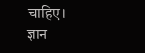चाहिए। ज्ञान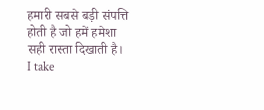हमारी सबसे बड़ी संपत्ति होती है जो हमें हमेशा सही रास्ता दिखाती है।
I take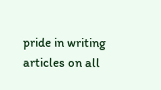pride in writing articles on all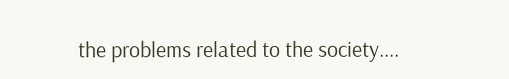the problems related to the society....